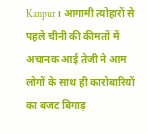Kanpur। आगामी त्योहारों से पहले चीनी की कीमतों में अचानक आई तेजी ने आम लोगों के साथ ही कारोबारियों का बजट बिगाड़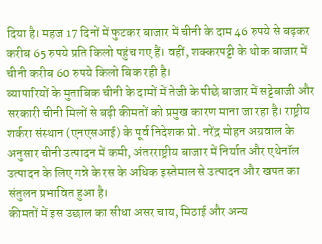दिया है। महज 17 दिनों में फुटकर बाजार में चीनी के दाम 46 रुपये से बढ़कर करीब 65 रुपये प्रति किलो पहुंच गए हैं। वहीं, शक्करपट्टी के थोक बाजार में चीनी करीब 60 रुपये किलो बिक रही है।
व्यापारियों के मुताबिक चीनी के दामों में तेजी के पीछे बाजार में सट्टेबाजी और सरकारी चीनी मिलों से बढ़ी कीमतों को प्रमुख कारण माना जा रहा है। राष्ट्रीय शर्करा संस्थान (एनएसआई) के पूर्व निदेशक प्रो. नरेंद्र मोहन अग्रवाल के अनुसार चीनी उत्पादन में कमी, अंतरराष्ट्रीय बाजार में निर्यात और एथेनॉल उत्पादन के लिए गन्ने के रस के अधिक इस्तेमाल से उत्पादन और खपत का संतुलन प्रभावित हुआ है।
कीमतों में इस उछाल का सीधा असर चाय, मिठाई और अन्य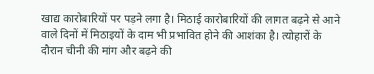खाद्य कारोबारियों पर पड़ने लगा है। मिठाई कारोबारियों की लागत बढ़ने से आने वाले दिनों में मिठाइयों के दाम भी प्रभावित होने की आशंका है। त्योहारों के दौरान चीनी की मांग और बढ़ने की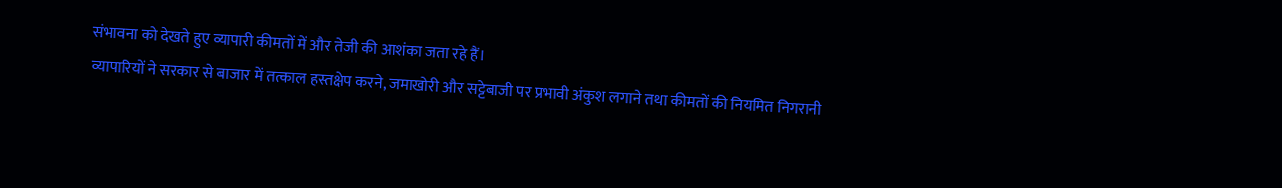संभावना को देखते हुए व्यापारी कीमतों में और तेजी की आशंका जता रहे हैं।
व्यापारियों ने सरकार से बाजार में तत्काल हस्तक्षेप करने, जमाखोरी और सट्टेबाजी पर प्रभावी अंकुश लगाने तथा कीमतों की नियमित निगरानी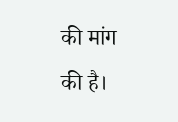की मांग की है।